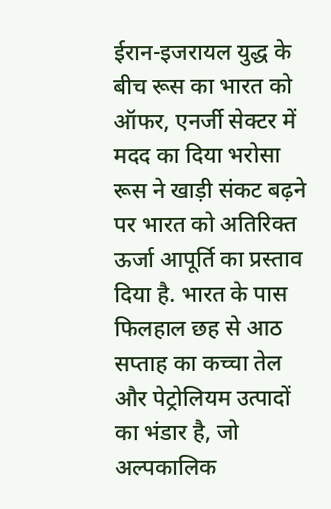ईरान-इजरायल युद्ध के बीच रूस का भारत को ऑफर, एनर्जी सेक्टर में मदद का दिया भरोसा
रूस ने खाड़ी संकट बढ़ने पर भारत को अतिरिक्त ऊर्जा आपूर्ति का प्रस्ताव दिया है. भारत के पास फिलहाल छह से आठ सप्ताह का कच्चा तेल और पेट्रोलियम उत्पादों का भंडार है, जो अल्पकालिक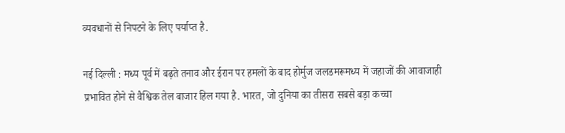व्यवधानों से निपटने के लिए पर्याप्त है.

नई दिल्ली : मध्य पूर्व में बढ़ते तनाव और ईरान पर हमलों के बाद होर्मुज जलडमरूमध्य में जहाजों की आवाजाही प्रभावित होने से वैश्विक तेल बाजार हिल गया है. भारत, जो दुनिया का तीसरा सबसे बड़ा कच्चा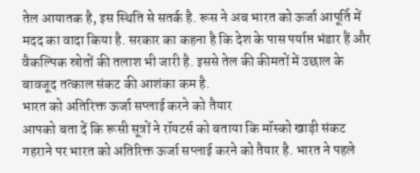तेल आयातक है, इस स्थिति से सतर्क है. रूस ने अब भारत को ऊर्जा आपूर्ति में मदद का वादा किया है. सरकार का कहना है कि देश के पास पर्याप्त भंडार हैं और वैकल्पिक स्रोतों की तलाश भी जारी है. इससे तेल की कीमतों में उछाल के बावजूद तत्काल संकट की आशंका कम है.
भारत को अतिरिक्त ऊर्जा सप्लाई करने को तैयार
आपको बता दें कि रूसी सूत्रों ने रॉयटर्स को बताया कि मॉस्को खाड़ी संकट गहराने पर भारत को अतिरिक्त ऊर्जा सप्लाई करने को तैयार है. भारत ने पहले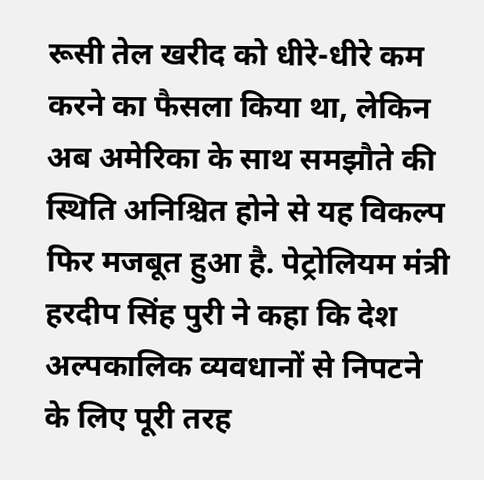रूसी तेल खरीद को धीरे-धीरे कम करने का फैसला किया था, लेकिन अब अमेरिका के साथ समझौते की स्थिति अनिश्चित होने से यह विकल्प फिर मजबूत हुआ है. पेट्रोलियम मंत्री हरदीप सिंह पुरी ने कहा कि देश अल्पकालिक व्यवधानों से निपटने के लिए पूरी तरह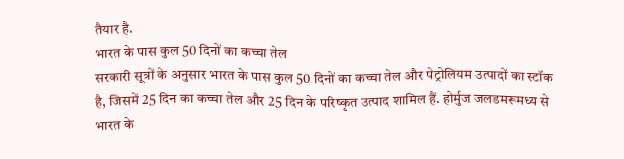तैयार है.
भारत के पास कुल 50 दिनों का कच्चा तेल
सरकारी सूत्रों के अनुसार भारत के पास कुल 50 दिनों का कच्चा तेल और पेट्रोलियम उत्पादों का स्टॉक है, जिसमें 25 दिन का कच्चा तेल और 25 दिन के परिष्कृत उत्पाद शामिल हैं. होर्मुज जलडमरूमध्य से भारत के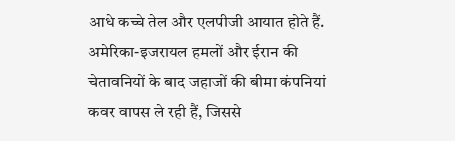आधे कच्चे तेल और एलपीजी आयात होते हैं. अमेरिका-इजरायल हमलों और ईरान की चेतावनियों के बाद जहाजों की बीमा कंपनियां कवर वापस ले रही हैं, जिससे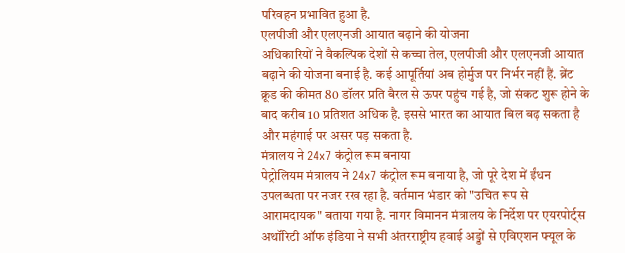परिवहन प्रभावित हुआ है.
एलपीजी और एलएनजी आयात बढ़ाने की योजना
अधिकारियों ने वैकल्पिक देशों से कच्चा तेल, एलपीजी और एलएनजी आयात बढ़ाने की योजना बनाई है. कई आपूर्तियां अब होर्मुज पर निर्भर नहीं हैं. ब्रेंट क्रूड की कीमत 80 डॉलर प्रति बैरल से ऊपर पहुंच गई है, जो संकट शुरू होने के बाद करीब 10 प्रतिशत अधिक है. इससे भारत का आयात बिल बढ़ सकता है और महंगाई पर असर पड़ सकता है.
मंत्रालय ने 24x7 कंट्रोल रूम बनाया
पेट्रोलियम मंत्रालय ने 24x7 कंट्रोल रूम बनाया है, जो पूरे देश में ईंधन उपलब्धता पर नजर रख रहा है. वर्तमान भंडार को "उचित रूप से आरामदायक" बताया गया है. नागर विमानन मंत्रालय के निर्देश पर एयरपोर्ट्स अथॉरिटी ऑफ इंडिया ने सभी अंतरराष्ट्रीय हवाई अड्डों से एविएशन फ्यूल के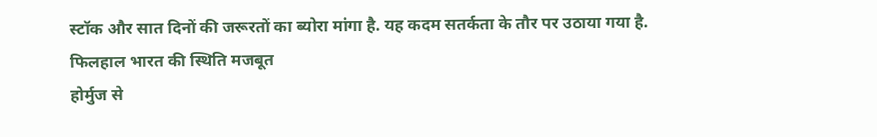स्टॉक और सात दिनों की जरूरतों का ब्योरा मांगा है. यह कदम सतर्कता के तौर पर उठाया गया है.
फिलहाल भारत की स्थिति मजबूत
होर्मुज से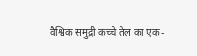वैश्विक समुद्री कच्चे तेल का एक-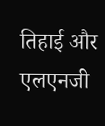तिहाई और एलएनजी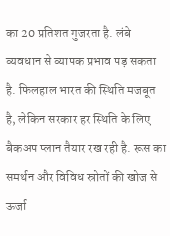का 20 प्रतिशत गुजरता है. लंबे व्यवधान से व्यापक प्रभाव पड़ सकता है. फिलहाल भारत की स्थिति मजबूत है, लेकिन सरकार हर स्थिति के लिए बैकअप प्लान तैयार रख रही है. रूस का समर्थन और विविध स्रोतों की खोज से ऊर्जा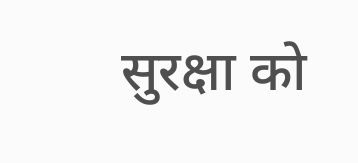सुरक्षा को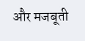और मजबूती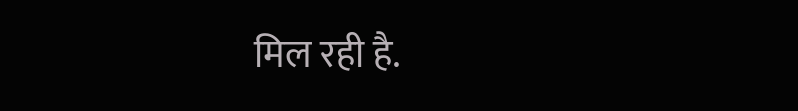मिल रही है.